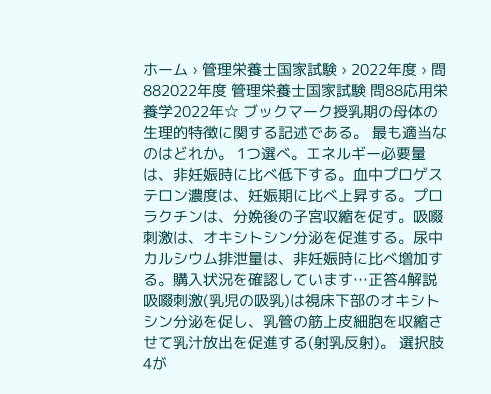ホーム › 管理栄養士国家試験 › 2022年度 › 問882022年度 管理栄養士国家試験 問88応用栄養学2022年☆ ブックマーク授乳期の母体の生理的特徴に関する記述である。 最も適当なのはどれか。 1つ選べ。エネルギー必要量は、非妊娠時に比べ低下する。血中プロゲステロン濃度は、妊娠期に比べ上昇する。プロラクチンは、分娩後の子宮収縮を促す。吸啜刺激は、オキシトシン分泌を促進する。尿中カルシウム排泄量は、非妊娠時に比べ増加する。購入状況を確認しています…正答4解説吸啜刺激(乳児の吸乳)は視床下部のオキシトシン分泌を促し、乳管の筋上皮細胞を収縮させて乳汁放出を促進する(射乳反射)。 選択肢4が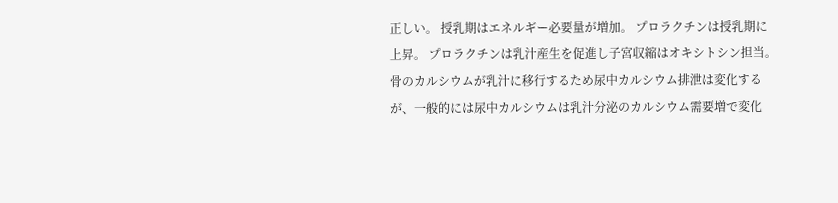正しい。 授乳期はエネルギー必要量が増加。 プロラクチンは授乳期に上昇。 プロラクチンは乳汁産生を促進し子宮収縮はオキシトシン担当。 骨のカルシウムが乳汁に移行するため尿中カルシウム排泄は変化するが、一般的には尿中カルシウムは乳汁分泌のカルシウム需要増で変化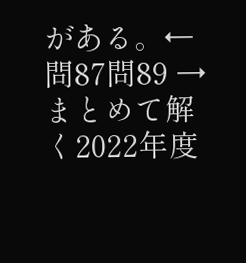がある。← 問87問89 →まとめて解く2022年度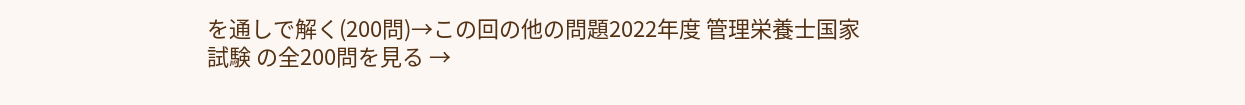を通しで解く(200問)→この回の他の問題2022年度 管理栄養士国家試験 の全200問を見る →